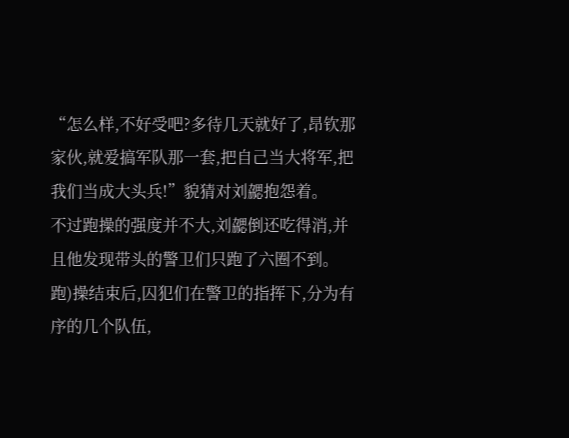“怎么样,不好受吧?多待几天就好了,昂钦那家伙,就爱搞军队那一套,把自己当大将军,把我们当成大头兵!”貌猜对刘勰抱怨着。
不过跑操的强度并不大,刘勰倒还吃得消,并且他发现带头的警卫们只跑了六圈不到。跑)操结束后,囚犯们在警卫的指挥下,分为有序的几个队伍,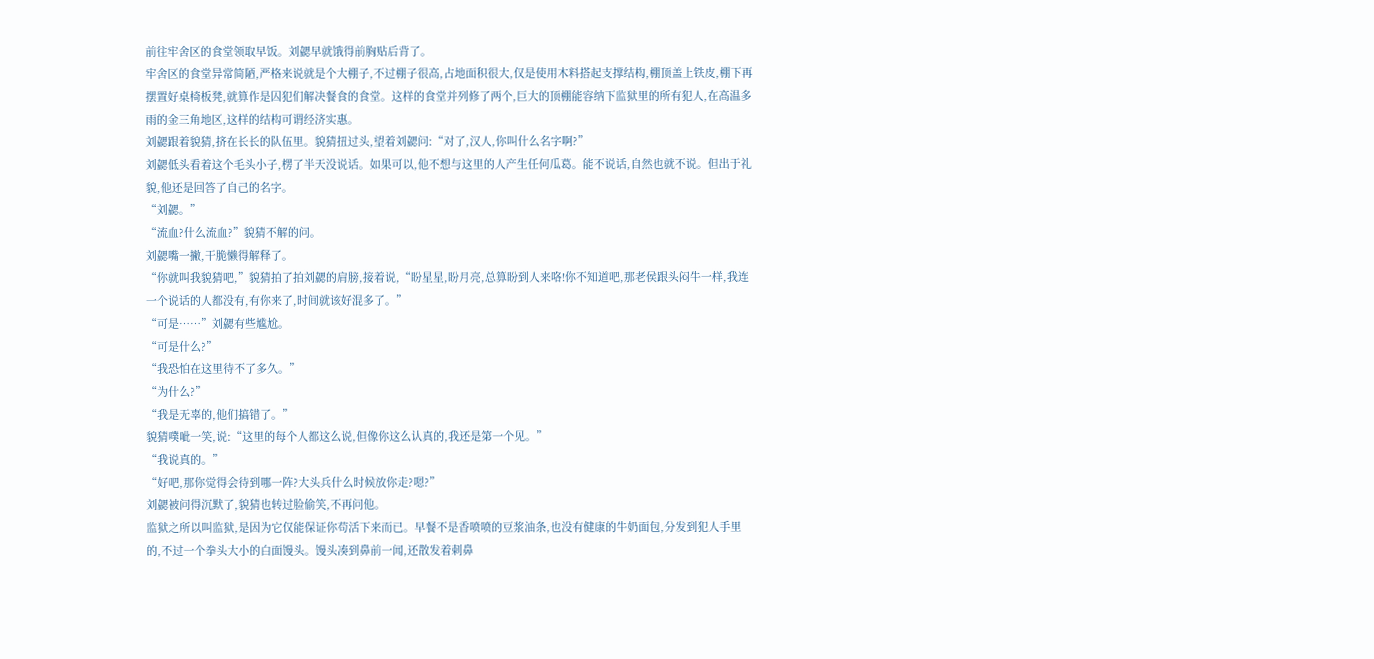前往牢舍区的食堂领取早饭。刘勰早就饿得前胸贴后背了。
牢舍区的食堂异常简陋,严格来说就是个大棚子,不过棚子很高,占地面积很大,仅是使用木料搭起支撑结构,棚顶盖上铁皮,棚下再摆置好桌椅板凳,就算作是囚犯们解决餐食的食堂。这样的食堂并列修了两个,巨大的顶棚能容纳下监狱里的所有犯人,在高温多雨的金三角地区,这样的结构可谓经济实惠。
刘勰跟着貌猜,挤在长长的队伍里。貌猜扭过头,望着刘勰问:“对了,汉人,你叫什么名字啊?”
刘勰低头看着这个毛头小子,楞了半天没说话。如果可以,他不想与这里的人产生任何瓜葛。能不说话,自然也就不说。但出于礼貌,他还是回答了自己的名字。
“刘勰。”
“流血?什么流血?”貌猜不解的问。
刘勰嘴一撇,干脆懒得解释了。
“你就叫我貌猜吧,”貌猜拍了拍刘勰的肩膀,接着说,“盼星星,盼月亮,总算盼到人来咯!你不知道吧,那老侯跟头闷牛一样,我连一个说话的人都没有,有你来了,时间就该好混多了。”
“可是……”刘勰有些尴尬。
“可是什么?”
“我恐怕在这里待不了多久。”
“为什么?”
“我是无辜的,他们搞错了。”
貌猜噗呲一笑,说:“这里的每个人都这么说,但像你这么认真的,我还是第一个见。”
“我说真的。”
“好吧,那你觉得会待到哪一阵?大头兵什么时候放你走?嗯?”
刘勰被问得沉默了,貌猜也转过脸偷笑,不再问他。
监狱之所以叫监狱,是因为它仅能保证你苟活下来而已。早餐不是香喷喷的豆浆油条,也没有健康的牛奶面包,分发到犯人手里的,不过一个拳头大小的白面馒头。馒头凑到鼻前一闻,还散发着刺鼻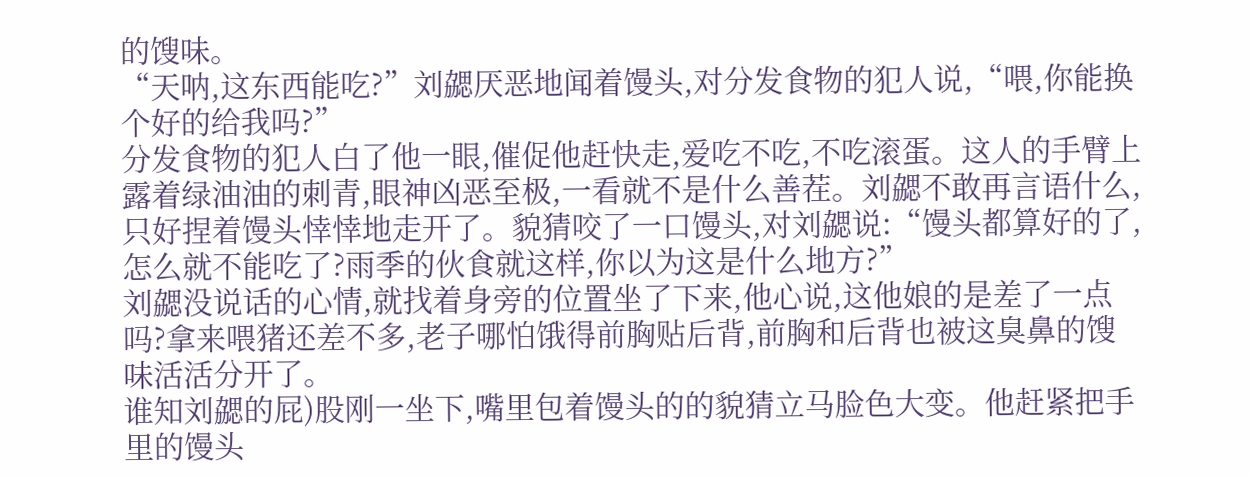的馊味。
“天呐,这东西能吃?”刘勰厌恶地闻着馒头,对分发食物的犯人说,“喂,你能换个好的给我吗?”
分发食物的犯人白了他一眼,催促他赶快走,爱吃不吃,不吃滚蛋。这人的手臂上露着绿油油的刺青,眼神凶恶至极,一看就不是什么善茬。刘勰不敢再言语什么,只好捏着馒头悻悻地走开了。貌猜咬了一口馒头,对刘勰说:“馒头都算好的了,怎么就不能吃了?雨季的伙食就这样,你以为这是什么地方?”
刘勰没说话的心情,就找着身旁的位置坐了下来,他心说,这他娘的是差了一点吗?拿来喂猪还差不多,老子哪怕饿得前胸贴后背,前胸和后背也被这臭鼻的馊味活活分开了。
谁知刘勰的屁)股刚一坐下,嘴里包着馒头的的貌猜立马脸色大变。他赶紧把手里的馒头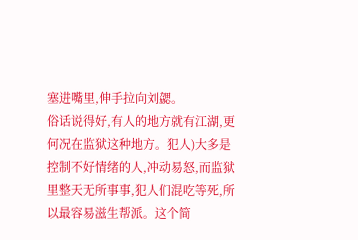塞进嘴里,伸手拉向刘勰。
俗话说得好,有人的地方就有江湖,更何况在监狱这种地方。犯人)大多是控制不好情绪的人,冲动易怒,而监狱里整天无所事事,犯人们混吃等死,所以最容易滋生帮派。这个简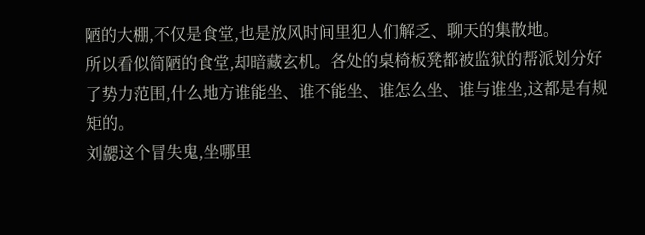陋的大棚,不仅是食堂,也是放风时间里犯人们解乏、聊天的集散地。
所以看似简陋的食堂,却暗藏玄机。各处的桌椅板凳都被监狱的帮派划分好了势力范围,什么地方谁能坐、谁不能坐、谁怎么坐、谁与谁坐,这都是有规矩的。
刘勰这个冒失鬼,坐哪里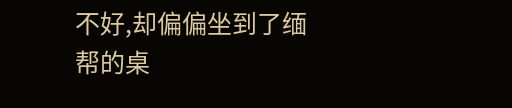不好,却偏偏坐到了缅帮的桌